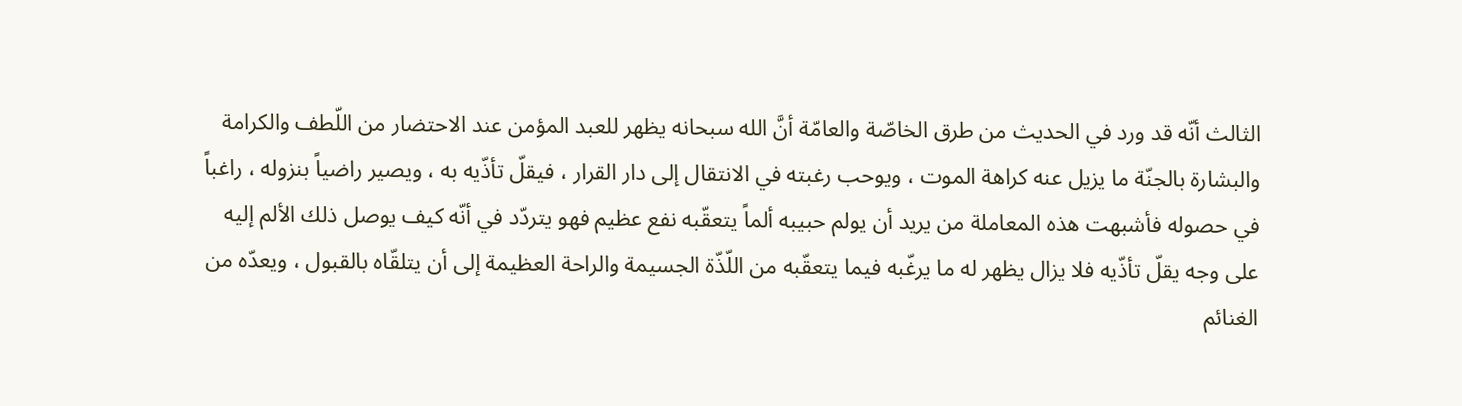الثالث أنّه قد ورد في الحديث من طرق الخاصّة والعامّة أنَّ الله سبحانه يظهر للعبد المؤمن عند الاحتضار من اللّطف والكرامة والبشارة بالجنّة ما يزيل عنه كراهة الموت ، ويوحب رغبته في الانتقال إلى دار القرار ، فيقلّ تأذّيه به ، ويصير راضياً بنزوله ، راغباً في حصوله فأشبهت هذه المعاملة من يريد أن يولم حبيبه ألماً يتعقّبه نفع عظيم فهو يتردّد في أنّه كيف يوصل ذلك الألم إليه على وجه يقلّ تأذّيه فلا يزال يظهر له ما يرغّبه فيما يتعقّبه من اللّذّة الجسيمة والراحة العظيمة إلى أن يتلقّاه بالقبول ، ويعدّه من الغنائم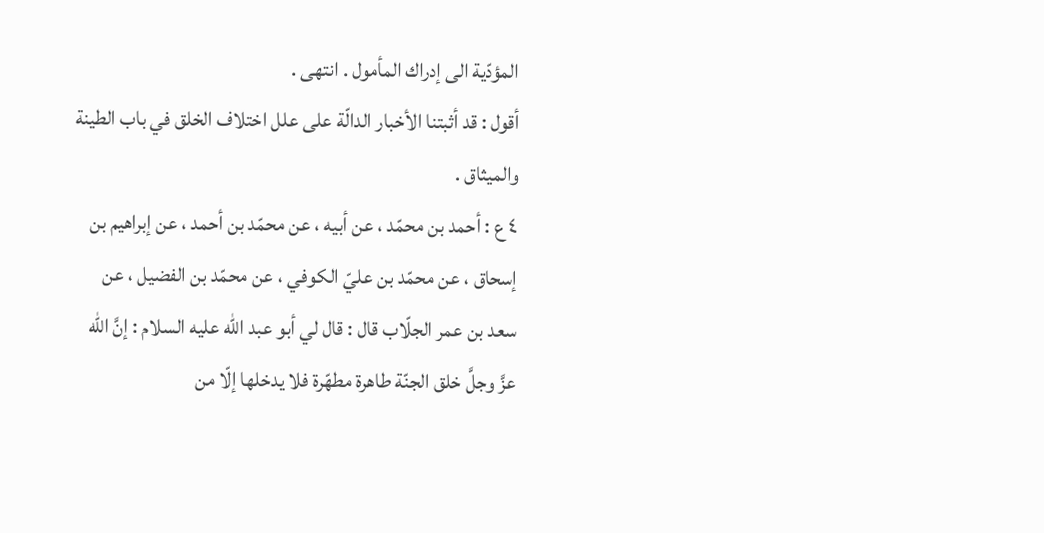المؤدّية الى إدراك المأمول . انتهى .
أقول : قد أثبتنا الأخبار الدالّة على علل اختلاف الخلق في باب الطينة والميثاق .
٤ ع : أحمد بن محمّد ، عن أبيه ، عن محمّد بن أحمد ، عن إبراهيم بن إسحاق ، عن محمّد بن عليّ الكوفي ، عن محمّد بن الفضيل ، عن سعد بن عمر الجلّاب قال : قال لي أبو عبد الله عليه السلام : إنَّ الله عزَّ وجلَّ خلق الجنّة طاهرة مطهّرة فلا يدخلها إلّا من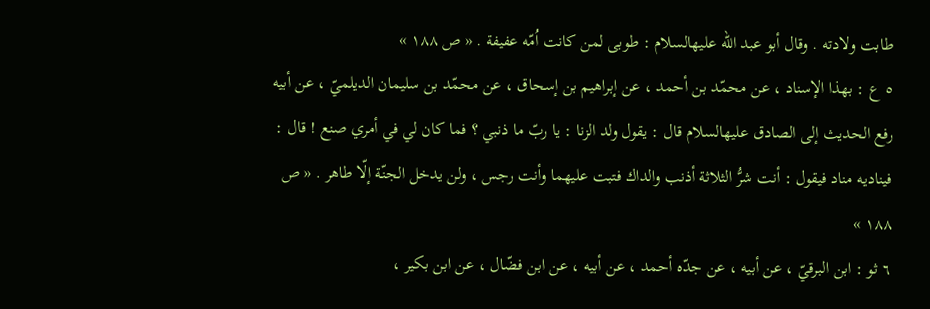طابت ولادته . وقال أبو عبد الله عليهالسلام : طوبى لمن كانت اُمّه عفيفة . « ص ١٨٨ »
٥ ع : بهذا الإسناد ، عن محمّد بن أحمد ، عن إبراهيم بن إسحاق ، عن محمّد بن سليمان الديلميّ ، عن أبيه رفع الحديث إلى الصادق عليهالسلام قال : يقول ولد الزنا : يا ربّ ما ذنبي ؟ فما كان لي في أمري صنع ! قال : فيناديه مناد فيقول : أنت شرُّ الثلاثة أذنب والداك فتبت عليهما وأنت رجس ، ولن يدخل الجنّة إلّا طاهر . « ص ١٨٨ »
٦ ثو : ابن البرقيّ ، عن أبيه ، عن جدّه أحمد ، عن أبيه ، عن ابن فضّال ، عن ابن بكير ،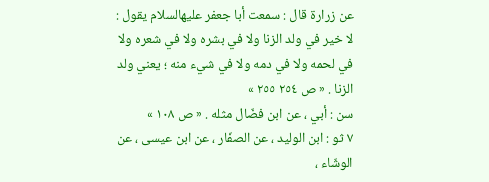عن زرارة قال : سمعت أبا جعفر عليهالسلام يقول : لا خير في ولد الزنا ولا في بشره ولا في شعره ولا في لحمه ولا في دمه ولا في شيء منه ؛ يعني ولد الزنا . « ص ٢٥٤ ٢٥٥ »
سن : أبي ، عن ابن فضّال مثله . « ص ١٠٨ »
٧ ثو : ابن الوليد ، عن الصفّار ، عن ابن عيسى ، عن الوشّاء ،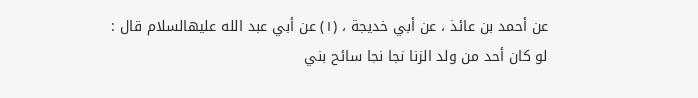عن أحمد بن عائذ ، عن أبي خديجة ، (١) عن أبي عبد الله عليهالسلام قال : لو كان أحد من ولد الزنا نجا نجا سائح بني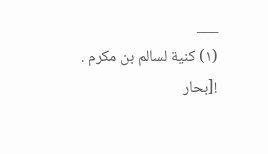___
(١) كنية لسالم بن مكرم .
![بحار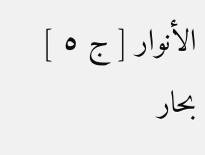الأنوار [ ج ٥ ] بحار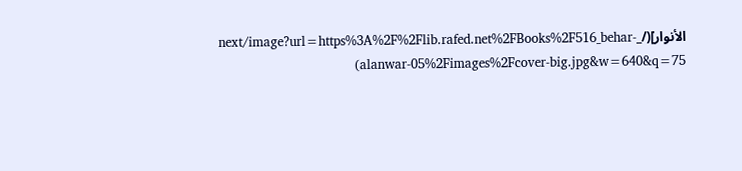الأنوار](/_next/image?url=https%3A%2F%2Flib.rafed.net%2FBooks%2F516_behar-alanwar-05%2Fimages%2Fcover-big.jpg&w=640&q=75)